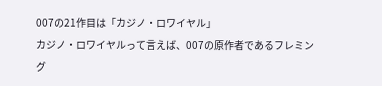007の21作目は「カジノ・ロワイヤル」
カジノ・ロワイヤルって言えば、007の原作者であるフレミング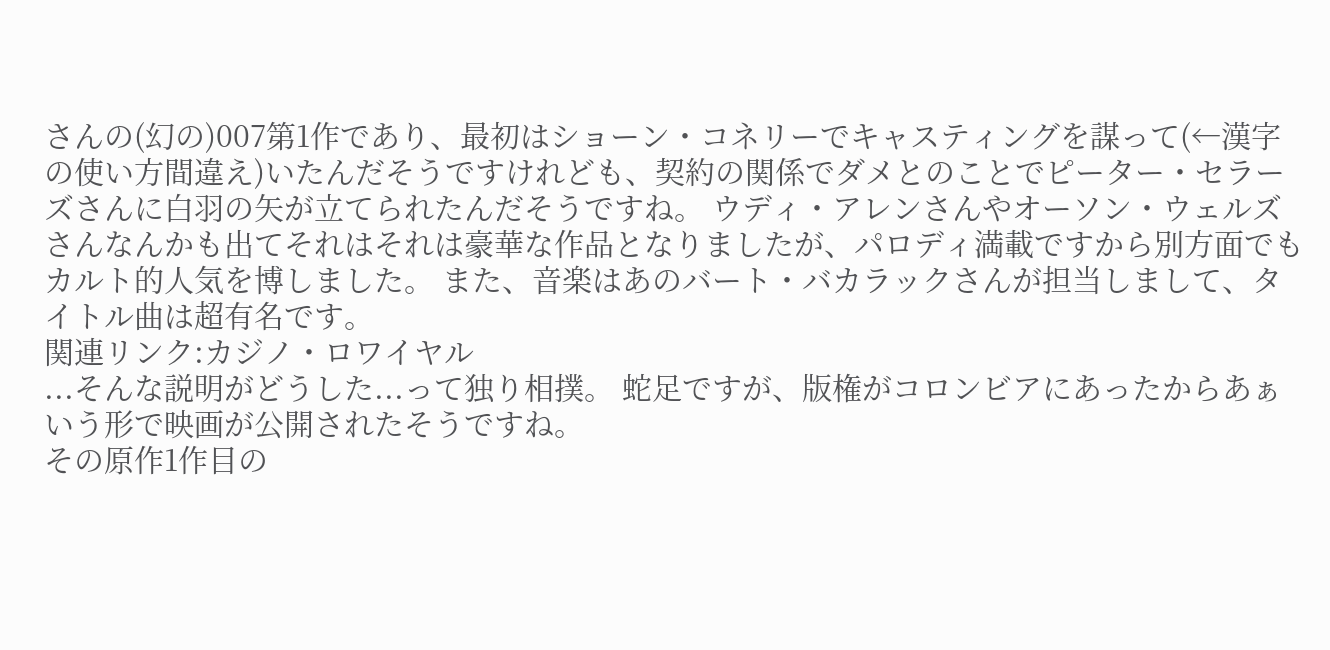さんの(幻の)007第1作であり、最初はショーン・コネリーでキャスティングを謀って(←漢字の使い方間違え)いたんだそうですけれども、契約の関係でダメとのことでピーター・セラーズさんに白羽の矢が立てられたんだそうですね。 ウディ・アレンさんやオーソン・ウェルズさんなんかも出てそれはそれは豪華な作品となりましたが、パロディ満載ですから別方面でもカルト的人気を博しました。 また、音楽はあのバート・バカラックさんが担当しまして、タイトル曲は超有名です。
関連リンク:カジノ・ロワイヤル
...そんな説明がどうした...って独り相撲。 蛇足ですが、版権がコロンビアにあったからあぁいう形で映画が公開されたそうですね。
その原作1作目の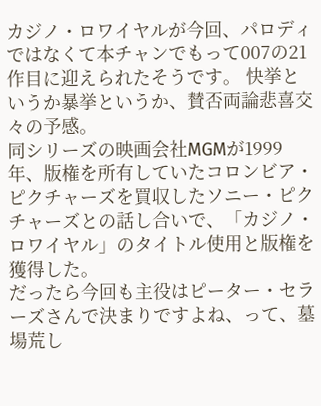カジノ・ロワイヤルが今回、パロディではなくて本チャンでもって007の21作目に迎えられたそうです。 快挙というか暴挙というか、賛否両論悲喜交々の予感。
同シリーズの映画会社MGMが1999年、版権を所有していたコロンビア・ピクチャーズを買収したソニー・ピクチャーズとの話し合いで、「カジノ・ロワイヤル」のタイトル使用と版権を獲得した。
だったら今回も主役はピーター・セラーズさんで決まりですよね、って、墓場荒し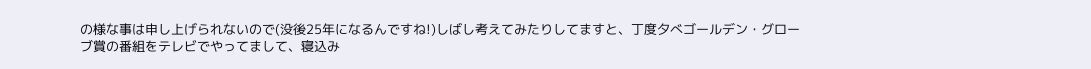の様な事は申し上げられないので(没後25年になるんですね!)しばし考えてみたりしてますと、丁度夕べゴールデン・グローブ賞の番組をテレビでやってまして、寝込み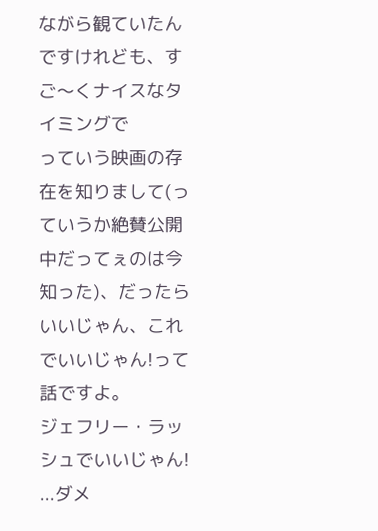ながら観ていたんですけれども、すご〜くナイスなタイミングで
っていう映画の存在を知りまして(っていうか絶賛公開中だってぇのは今知った)、だったらいいじゃん、これでいいじゃん!って話ですよ。
ジェフリー・ラッシュでいいじゃん!
...ダメ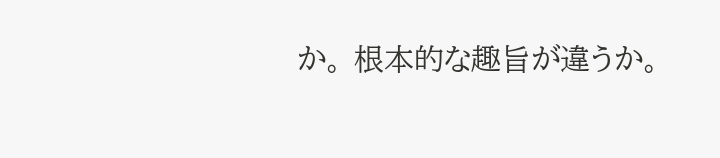か。 根本的な趣旨が違うか。